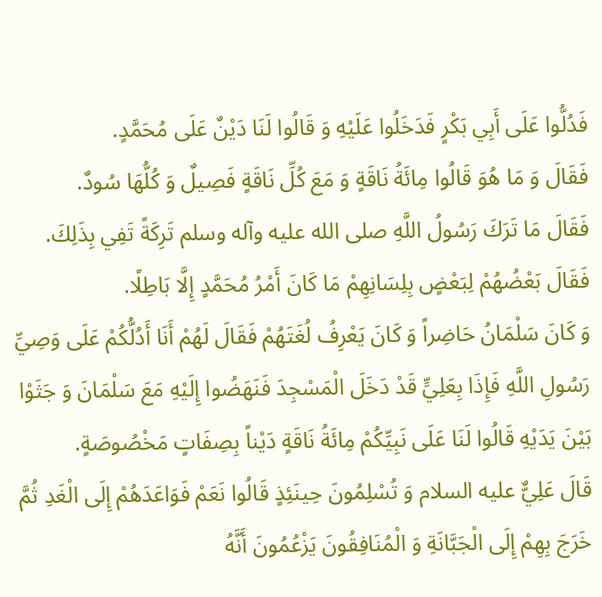فَدُلُّوا عَلَى أَبِي بَكْرٍ فَدَخَلُوا عَلَيْهِ وَ قَالُوا لَنَا دَيْنٌ عَلَى مُحَمَّدٍ.
فَقَالَ وَ مَا هُوَ قَالُوا مِائَةُ نَاقَةٍ وَ مَعَ كُلِّ نَاقَةٍ فَصِيلٌ وَ كُلُّهَا سُودٌ.
فَقَالَ مَا تَرَكَ رَسُولُ اللَّهِ صلى الله عليه وآله وسلم تَرِكَةً تَفِي بِذَلِكَ.
فَقَالَ بَعْضُهُمْ لِبَعْضٍ بِلِسَانِهِمْ مَا كَانَ أَمْرُ مُحَمَّدٍ إِلَّا بَاطِلًا.
وَ كَانَ سَلْمَانُ حَاضِراً وَ كَانَ يَعْرِفُ لُغَتَهُمْ فَقَالَ لَهُمْ أَنَا أَدُلُّكُمْ عَلَى وَصِيِّ رَسُولِ اللَّهِ فَإِذَا بِعَلِيٍّ قَدْ دَخَلَ الْمَسْجِدَ فَنَهَضُوا إِلَيْهِ مَعَ سَلْمَانَ وَ جَثَوْا بَيْنَ يَدَيْهِ قَالُوا لَنَا عَلَى نَبِيِّكُمْ مِائَةُ نَاقَةٍ دَيْناً بِصِفَاتٍ مَخْصُوصَةٍ.
قَالَ عَلِيٌّ عليه السلام وَ تُسْلِمُونَ حِينَئِذٍ قَالُوا نَعَمْ فَوَاعَدَهُمْ إِلَى الْغَدِ ثُمَّ خَرَجَ بِهِمْ إِلَى الْجَبَّانَةِ وَ الْمُنَافِقُونَ يَزْعُمُونَ أَنَّهُ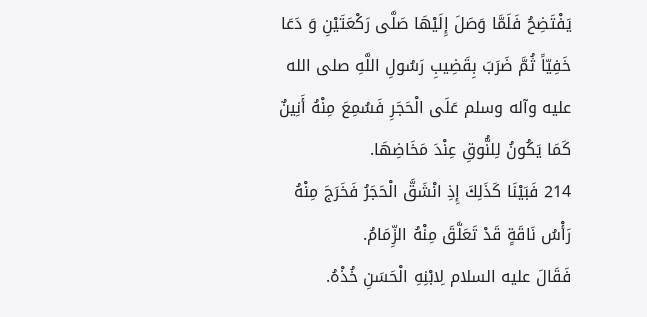يَفْتَضِحُ فَلَمَّا وَصَلَ إِلَيْهَا صَلَّى رَكْعَتَيْنِ وَ دَعَا خَفِيّاً ثُمَّ ضَرَبَ بِقَضِيبِ رَسُولِ اللَّهِ صلى الله عليه وآله وسلم عَلَى الْحَجَرِ فَسُمِعَ مِنْهُ أَنِينٌ كَمَا يَكُونُ لِلنُّوقِ عِنْدَ مَخَاضِهَا.
214 فَبَيْنَا كَذَلِكَ إِذِ انْشَقَّ الْحَجَرُ فَخَرَجَ مِنْهُ رَأْسُ نَاقَةٍ قَدْ تَعَلَّقَ مِنْهُ الزِّمَامُ.
فَقَالَ عليه السلام لِابْنِهِ الْحَسَنِ خُذْهُ.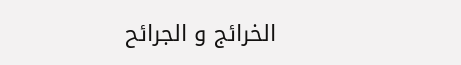الخرائج و الجرائح